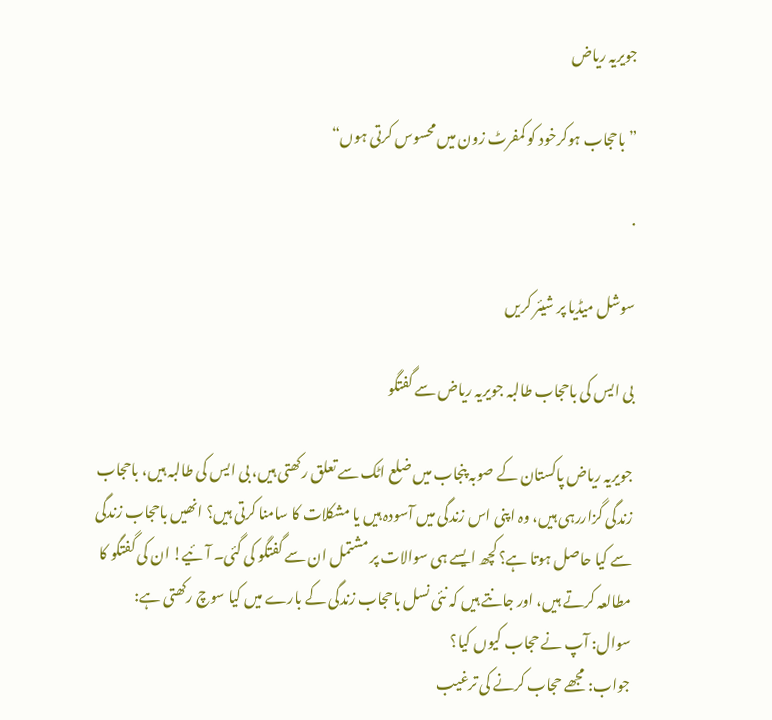جویریہ ریاض

”باحجاب ہوکرخود کو کمفرٹ زون میں محسوس کرتی ہوں“

·

سوشل میڈیا پر شیئر کریں

بی ایس کی باحجاب طالبہ جویریہ ریاض ‌سے گفتگو

جویریہ ریاض پاکستان کے صوبہ پنجاب میں‌ ضلع اٹک سے تعلق رکھتی ہیں، بی ایس کی طالبہ ہیں، باحجاب زندگی گزاررہی ہیں، وہ اپنی اس زندگی میں آسودہ ہیں یا مشکلات کا سامنا کرتی ہیں؟ انھیں باحجاب زندگی سے کیا حاصل ہوتا ہے؟ کچھ ایسے ہی سوالات پر مشتمل ان سے گفتگو کی گئی۔ آئیے! ان کی گفتگو کا مطالعہ کرتے ہیں، اور جانتے ہیں کہ نئی نسل باحجاب زندگی کے بارے میں کیا سوچ رکھتی ہے:
سوال: آپ نے حجاب کیوں کیا؟
جواب: مجھے حجاب کرنے کی ترغیب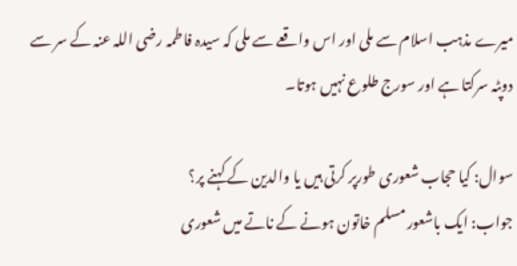میرے مذہب اسلام سے ملی اور اس واقعے سے ملی کہ سیدہ فاطمہ رضی اللہ عنہ کے سر سے دوپٹہ سرکتا ہے اور سورج طلوع نہیں ہوتا۔

سوال: کیا حجاب شعوری طورپر کرتی ہیں یا والدین کے کہنے پر؟
جواب: ایک باشعور مسلم خاتون ہونے کے ناتے میں شعوری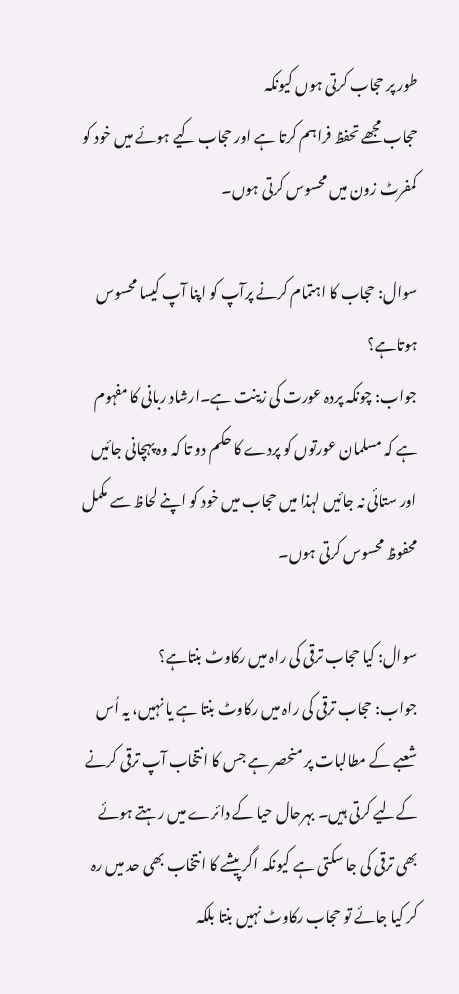طور پر حجاب کرتی ہوں کیونکہ
حجاب مجھے تحفظ فراہم کرتا ہے اور حجاب کیے ہوئے میں خود کو کمفرٹ زون میں محسوس کرتی ہوں۔

سوال: حجاب کا اہتمام کرنے پرآپ کو اپنا آپ کیسا محسوس ہوتاہے؟
جواب: چونکہ پردہ عورت کی زینت ہے۔ارشاد ربانی کا مفہوم ہے کہ مسلمان عورتوں کو پردے کا حکم دو تا کہ وہ پہچانی جائیں اور ستائی نہ جائیں لہذا میں حجاب میں خود کو اپنے لحاظ سے مکمل محفوظ محسوس کرتی ہوں۔

سوال: کیا حجاب ترقی کی راہ میں رکاوٹ بنتاہے؟
جواب: حجاب ترقی کی راہ میں رکاوٹ بنتا ہے یا نہیں، یہ اُس شعبے کے مطالبات پر منحصر ہے جس کا انتخاب آپ ترقی کرنے کےلیے کرتی ہیں۔ بہرحال حیا کے دائرے میں رہتے ہوئے بھی ترقی کی جا سکتی ہے کیونکہ اگر پیشے کا انتخاب بھی حد میں رہ کر کیا جائے تو حجاب رکاوٹ نہیں بنتا بلکہ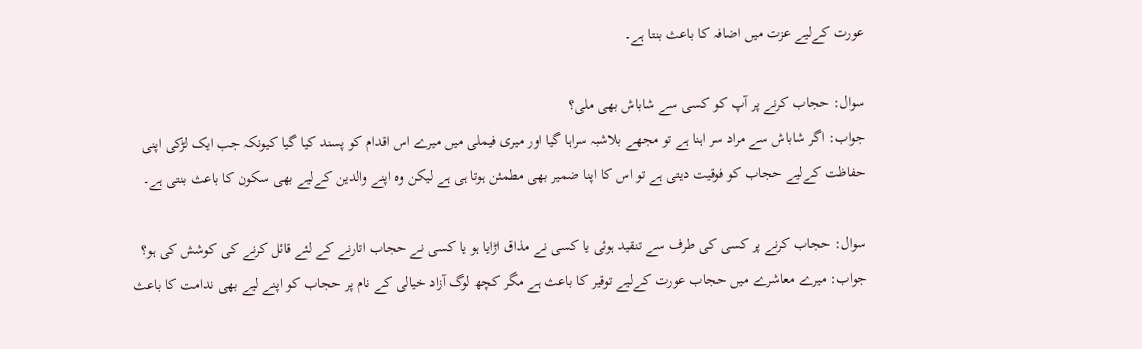عورت کےلیے عزت میں اضافہ کا باعث بنتا ہے۔

سوال: حجاب کرنے پر آپ کو کسی سے شاباش بھی ملی؟
جواب: اگر شاباش سے مراد سر اہنا ہے تو مجھے بلاشبہ سراہا گیا اور میری فیملی میں میرے اس اقدام کو پسند کیا گیا کیونکہ جب ایک لڑکی اپنی حفاظت کےلیے حجاب کو فوقیت دیتی ہے تو اس کا اپنا ضمیر بھی مطمئن ہوتا ہی ہے لیکن وہ اپنے والدین کےلیے بھی سکون کا باعث بنتی ہے۔

سوال: حجاب کرنے پر کسی کی طرف سے تنقید ہوئی یا کسی نے مذاق اڑایا ہو یا کسی نے حجاب اتارنے کے لئے قائل کرنے کی کوشش کی ہو؟
جواب: میرے معاشرے میں حجاب عورت کےلیے توقیر کا باعث ہے مگر کچھ لوگ آزاد خیالی کے نام پر حجاب کو اپنے لیے بھی ندامت کا باعث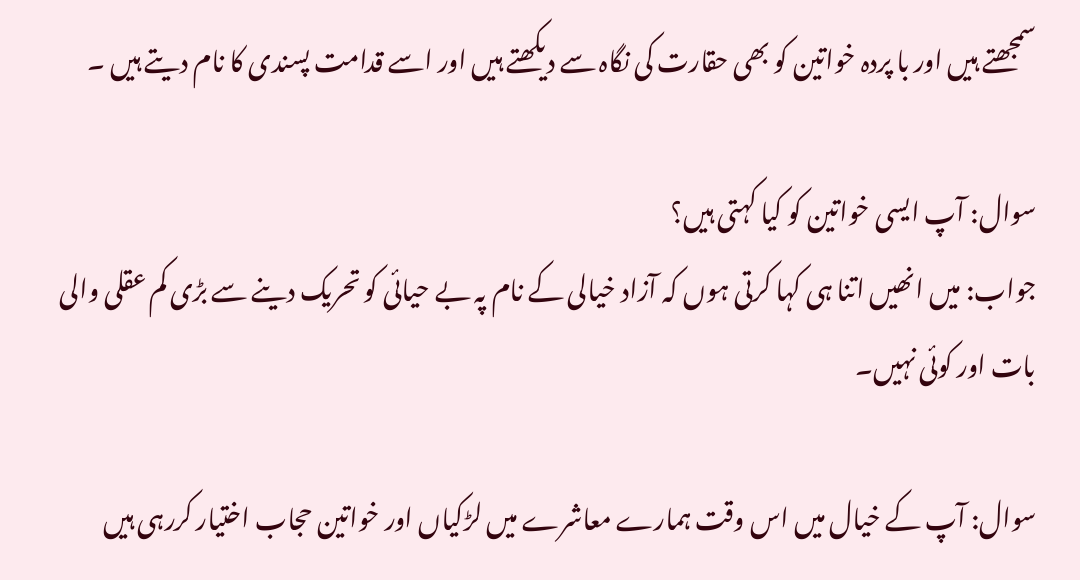سمجھتے ہیں اور با پردہ خواتین کو بھی حقارت کی نگاہ سے دیکھتے ہیں اور اسے قدامت پسندی کا نام دیتے ہیں ۔

سوال: آپ ایسی خواتین کو کیا کہتی ہیں؟
جواب: میں انھیں اتنا ہی کہا کرتی ہوں کہ آزاد خیالی کے نام پہ بے حیائی کو تحریک دینے سے بڑی کم عقلی والی بات اور کوئی نہیں۔

سوال: آپ کے خیال میں اس وقت ہمارے معاشرے میں لڑکیاں اور خواتین حجاب اختیار کررہی ہیں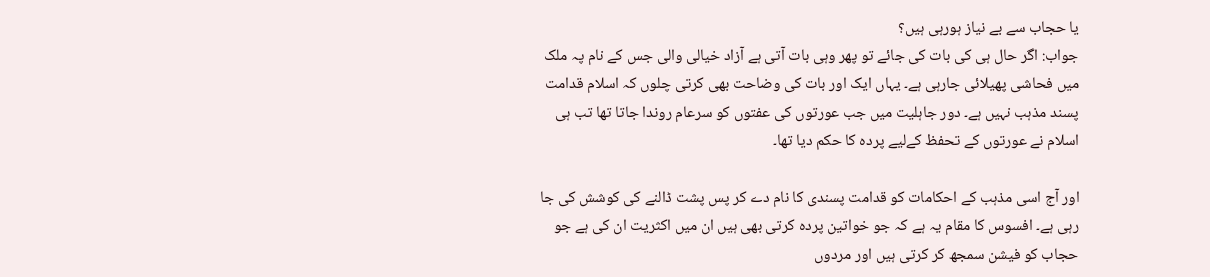یا حجاب سے بے نیاز ہورہی ہیں؟
جواب: اگر حال ہی کی بات کی جائے تو پھر وہی بات آتی ہے آزاد خیالی والی جس کے نام پہ ملک میں فحاشی پھیلائی جارہی ہے۔ یہاں ایک اور بات کی وضاحت بھی کرتی چلوں کہ اسلام قدامت پسند مذہب نہیں ہے۔ دور جاہلیت میں جب عورتوں کی عفتوں کو سرعام روندا جاتا تھا تب ہی اسلام نے عورتوں کے تحفظ کےلیے پردہ کا حکم دیا تھا۔

اور آج اسی مذہب کے احکامات کو قدامت پسندی کا نام دے کر پس پشت ڈالنے کی کوشش کی جا رہی ہے۔ افسوس کا مقام یہ ہے کہ جو خواتین پردہ کرتی بھی ہیں ان میں اکثریت ان کی ہے جو حجاب کو فیشن سمجھ کر کرتی ہیں اور مردوں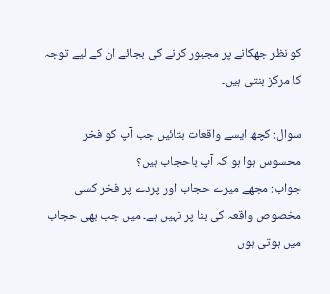کو نظر جھکانے پر مجبور کرنے کی بجائے ان کے لیے توجہ کا مرکز بنتی ہیں۔

سوال: کچھ ایسے واقعات بتائیں جب آپ کو فخر محسوس ہوا ہو کہ آپ باحجاب ہیں؟
جواب: مجھے میرے حجاب اور پردے پر فخر کسی مخصوص واقعہ کی بنا پر نہیں ہے۔ میں جب بھی حجاب میں ہوتی ہوں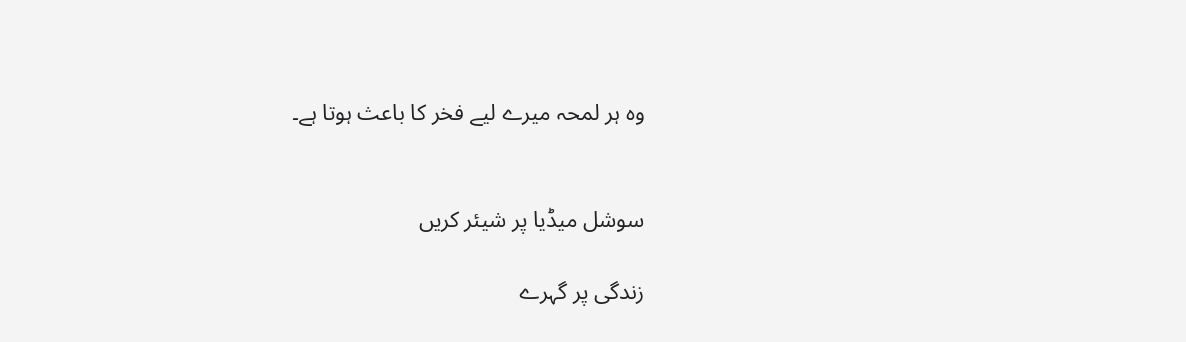وہ ہر لمحہ میرے لیے فخر کا باعث ہوتا ہے۔


سوشل میڈیا پر شیئر کریں

زندگی پر گہرے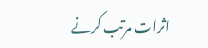اثرات مرتب کرنے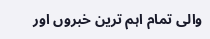والی تمام اہم ترین خبروں اور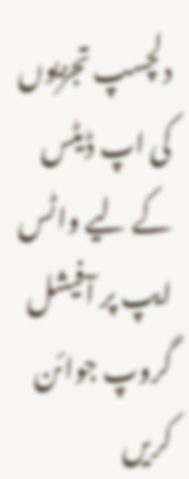دلچسپ تجزیوں کی اپ ڈیٹس کے لیے واٹس ایپ پر آفیشل گروپ جوائن کریں